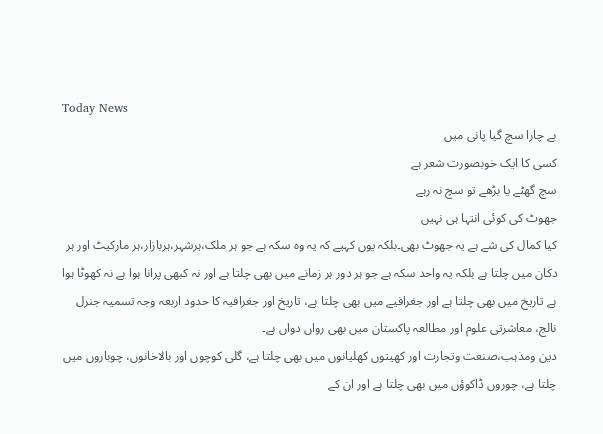Today News
بے چارا سچ گیا پانی میں
کسی کا ایک خوبصورت شعر ہے
سچ گھٹے یا بڑھے تو سچ نہ رہے
جھوٹ کی کوئی انتہا ہی نہیں
کیا کمال کی شے ہے یہ جھوٹ بھی۔بلکہ یوں کہیے کہ یہ وہ سکہ ہے جو ہر ملک،ہرشہر،ہربازار،ہر مارکیٹ اور ہر دکان میں چلتا ہے بلکہ یہ واحد سکہ ہے جو ہر دور ہر زمانے میں بھی چلتا ہے اور نہ کبھی پرانا ہوا ہے نہ کھوٹا ہوا ہے تاریخ میں بھی چلتا ہے اور جغرافیے میں بھی چلتا ہے، تاریخ اور جغرافیہ کا حدود اربعہ وجہ تسمیہ جنرل نالج، معاشرتی علوم اور مطالعہ پاکستان میں بھی رواں دواں ہے۔
دین ومذہب،صنعت وتجارت اور کھیتوں کھلیانوں میں بھی چلتا ہے، گلی کوچوں اور بالاخانوں، چوباروں میں چلتا ہے، چوروں ڈاکوؤں میں بھی چلتا ہے اور ان کے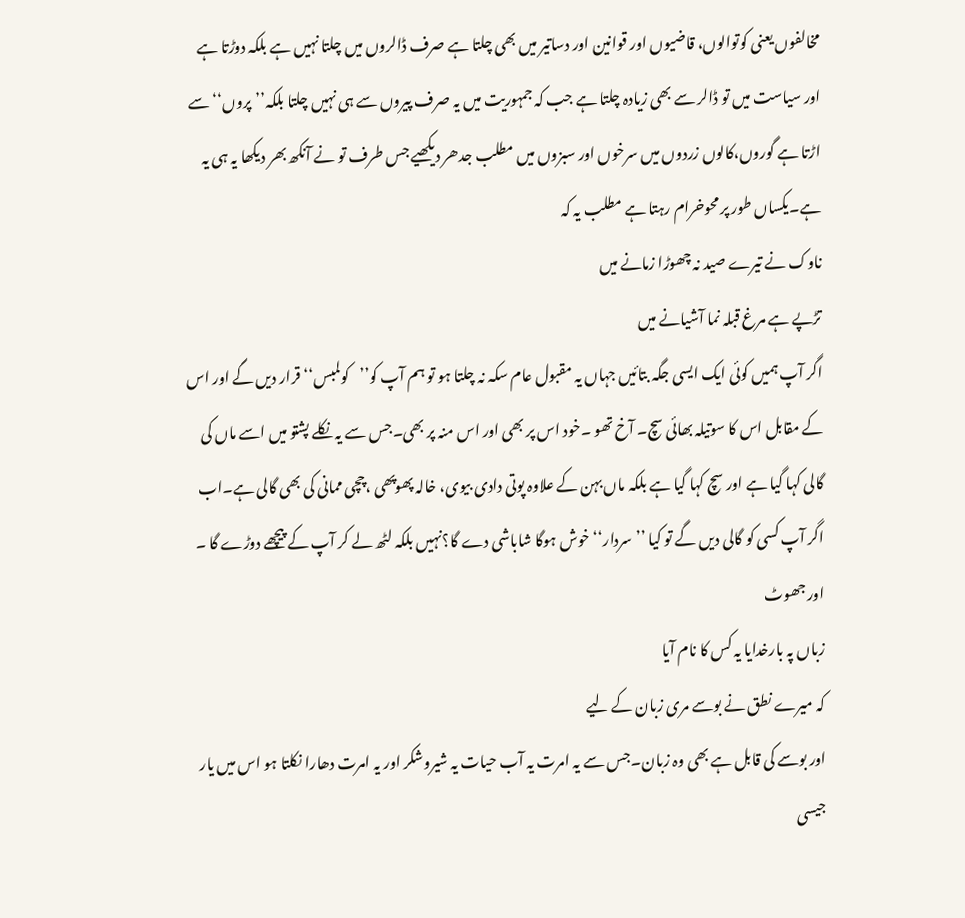مخالفوں یعنی کوتوالوں، قاضیوں اور قوانین اور دساتیر میں بھی چلتا ہے صرف ڈالروں میں چلتا نہیں ہے بلکہ دوڑتا ہے اور سیاست میں تو ڈالر سے بھی زیادہ چلتا ہے جب کہ جمہوریت میں یہ صرف پیروں سے ہی نہیں چلتا بلکہ’’پروں‘‘ سے اڑتا ہے گوروں،کالوں زردوں میں سرخوں اور سبزوں میں مطلب جدھر دیکھیے جس طرف تو نے آنکھ بھر دیکھا یہ ہی یہ ہے۔یکساں طور پر محوخرام رہتا ہے مطلب یہ کہ
ناوک نے تیرے صید نہ چھوڑا زمانے میں
تڑپے ہے مرغ قبلہ نما آشیانے میں
اگر آپ ہمیں کوئی ایک ایسی جگہ بتائیں جہاں یہ مقبول عام سکہ نہ چلتا ہو تو ہم آپ کو’’کولمبس‘‘قرار دیں گے اور اس کے مقابل اس کا سوتیلہ بھائی سچ۔ آخ تھو ۔خود اس پر بھی اور اس منہ پر بھی۔جس سے یہ نکلے پشتو میں اسے ماں کی گالی کہا گیا ہے اور سچ کہا گیا ہے بلکہ ماں بہن کے علاوہ پوتی دادی بیوی، خالہ پھوپھی ،چچی ممانی کی بھی گالی ہے۔اب اگر آپ کسی کو گالی دیں گے تو کیا ’’سردار‘‘ خوش ہوگا شاباشی دے گا؟نہیں بلکہ لٹھ لے کر آپ کے پیچھے دوڑے گا ۔
اور جھوٹ
زباں پہ بارخدایا یہ کس کا نام آیا
کہ میرے نطق نے بوسے مری زبان کے لیے
اور بوسے کی قابل ہے بھی وہ زبان۔جس سے یہ امرت یہ آب حیات یہ شیروشکر اور یہ امرت دھارا نکلتا ہو اس میں یار جیسی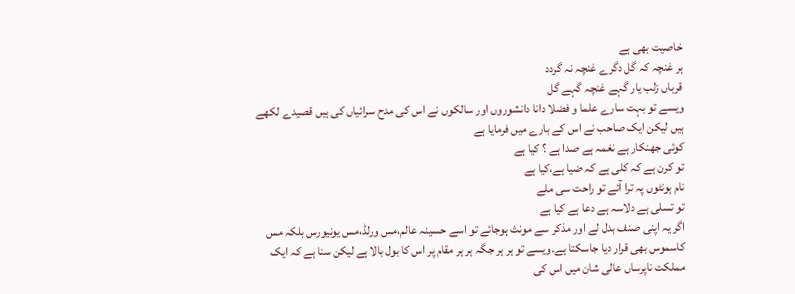خاصیت بھی ہے
ہر غنچہ کہ گل دگرے غنچہ نہ گردد
قرباں زلب یار گہے غنچہ گہے گل
ویسے تو بہت سارے علما و فضلا دانا دانشوروں اور سالکوں نے اس کی مدح سرائیاں کی ہیں قصیدے لکھے ہیں لیکن ایک صاحب نے اس کے بارے میں فرمایا ہے
کوئی جھنکار ہے نغمہ ہے صدا ہے ؟ کیا ہے
تو کرن ہے کہ کلی ہے کہ ضیا ہے،کیا ہے
نام ہونٹوں پہ ترا آئے تو راحت سی ملے
تو تسلی ہے دلاسہ ہے دعا ہے کیا ہے
اگر یہ اپنی صنف بدل لے اور مذکر سے مونث ہوجائے تو اسے حسینہ عالم،مس ورلڈ،مس یونیورس بلکہ مس کاسموس بھی قرار دیا جاسکتا ہے۔ویسے تو ہر ہر جگہ ہر ہر مقام پر اس کا بول بالا ہے لیکن سنا ہے کہ ایک مملکت ناپرساں عالی شان میں اس کی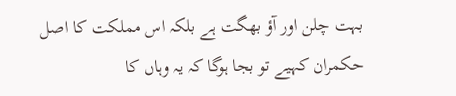بہت چلن اور آؤ بھگت ہے بلکہ اس مملکت کا اصل حکمران کہیے تو بجا ہوگا کہ یہ وہاں کا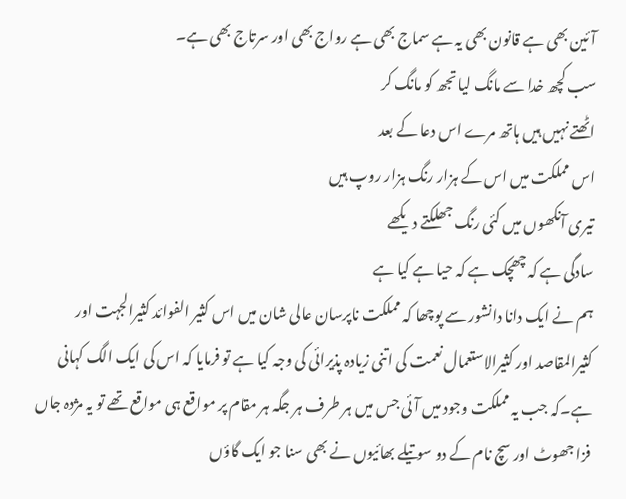آئین بھی ہے قانون بھی یہ ہے سماج بھی ہے رواج بھی اور سرتاج بھی ہے۔
سب کچھ خدا سے مانگ لیا تجھ کو مانگ کر
اٹھتے نہیں ہیں ہاتھ مرے اس دعا کے بعد
اس مملکت میں اس کے ہزار رنگ ہزار روپ ہیں
تیری آنکھوں میں کئی رنگ جھلکتے دیکھے
سادگی ہے کہ چھچک ہے کہ حیا ہے کیا ہے
ہم نے ایک دانا دانشور سے پوچھا کہ مملکت ناپرسان عالی شان میں اس کثیر الفوائد کثیرالجہت اور کثیرالمقاصد اور کثیرالاستعمال نعمت کی اتنی زیادہ پذیرائی کی وجہ کیا ہے تو فرمایا کہ اس کی ایک الگ کہانی ہے۔کہ جب یہ مملکت وجود میں آئی جس میں ہر طرف ہر جگہ ہر مقام پر مواقع ہی مواقع تھے تو یہ مژدہ جاں فزا جھوٹ اور سچ نام کے دو سوتیلے بھائیوں نے بھی سنا جو ایک گاؤں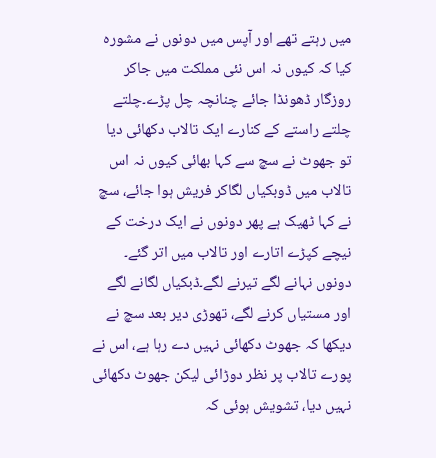میں رہتے تھے اور آپس میں دونوں نے مشورہ کیا کہ کیوں نہ اس نئی مملکت میں جاکر روزگار ڈھونڈا جائے چنانچہ چل پڑے۔چلتے چلتے راستے کے کنارے ایک تالاب دکھائی دیا تو جھوٹ نے سچ سے کہا بھائی کیوں نہ اس تالاب میں ڈوبکیاں لگاکر فریش ہوا جائے، سچ نے کہا ٹھیک ہے پھر دونوں نے ایک درخت کے نیچے کپڑے اتارے اور تالاب میں اتر گئے۔
دونوں نہانے لگے تیرنے لگے۔ڈبکیاں لگانے لگے اور مستیاں کرنے لگے، تھوڑی دیر بعد سچ نے دیکھا کہ جھوٹ دکھائی نہیں دے رہا ہے، اس نے پورے تالاب پر نظر دوڑائی لیکن جھوٹ دکھائی نہیں دیا، تشویش ہوئی کہ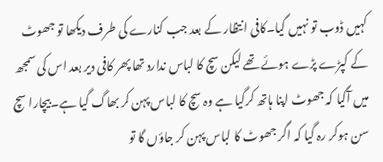کہیں ڈوب تو نہیں گیا۔کافی انتظار کے بعد جب کنارے کی طرف دیکھا تو جھوٹ کے کپڑے پڑے ہوئے تھے لیکن سچ کا لباس ندارد تھا پھر کافی دیر بعد اس کی سمجھ میں آگیا کہ جھوٹ اپنا ہاتھ کرگیا ہے وہ سچ کا لباس پہن کر بھاگ گیا ہے۔بیچارا سچ سن ہوکر رہ گیا کہ اگر جھوٹ کا لباس پہن کر جاؤں گا تو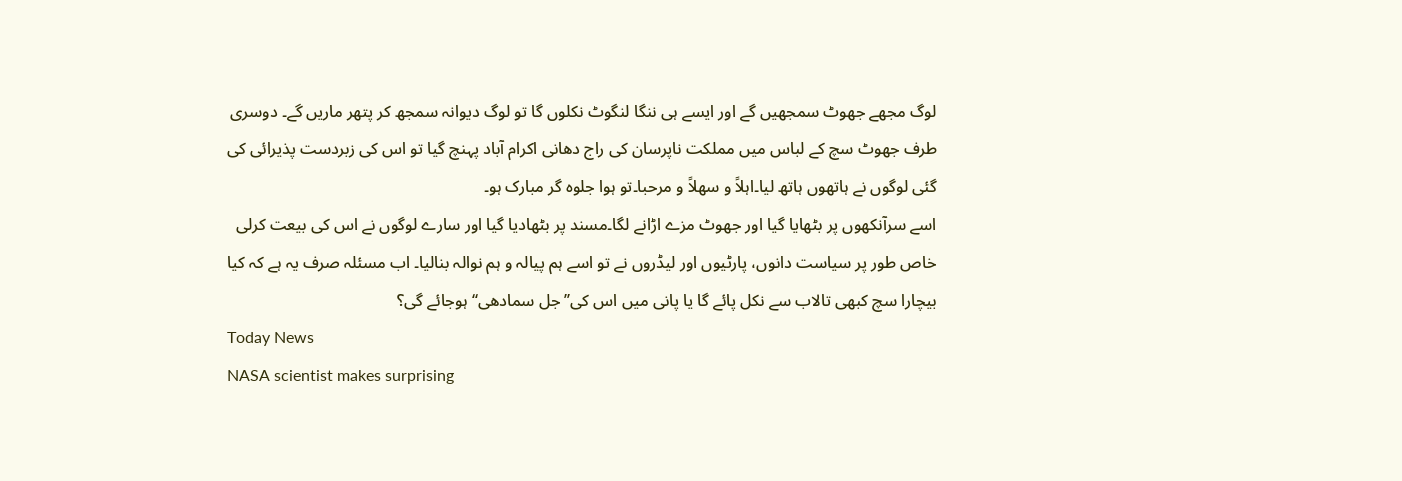لوگ مجھے جھوٹ سمجھیں گے اور ایسے ہی ننگا لنگوٹ نکلوں گا تو لوگ دیوانہ سمجھ کر پتھر ماریں گے۔ دوسری طرف جھوٹ سچ کے لباس میں مملکت ناپرسان کی راج دھانی اکرام آباد پہنچ گیا تو اس کی زبردست پذیرائی کی گئی لوگوں نے ہاتھوں ہاتھ لیا۔اہلاً و سھلاً و مرحبا۔تو ہوا جلوہ گر مبارک ہو۔
اسے سرآنکھوں پر بٹھایا گیا اور جھوٹ مزے اڑانے لگا۔مسند پر بٹھادیا گیا اور سارے لوگوں نے اس کی بیعت کرلی خاص طور پر سیاست دانوں، پارٹیوں اور لیڈروں نے تو اسے ہم پیالہ و ہم نوالہ بنالیا۔ اب مسئلہ صرف یہ ہے کہ کیا بیچارا سچ کبھی تالاب سے نکل پائے گا یا پانی میں اس کی’’جل سمادھی‘‘ ہوجائے گی؟
Today News
NASA scientist makes surprising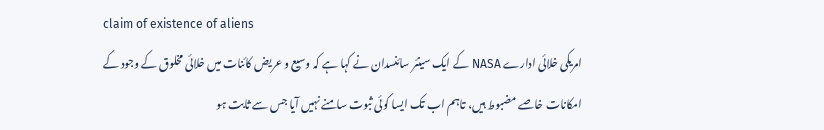claim of existence of aliens
امریکی خلائی ادارے NASA کے ایک سینئر سائنسدان نے کہا ہے کہ وسیع و عریض کائنات میں خلائی مخلوق کے وجود کے امکانات خاصے مضبوط ہیں، تاہم اب تک ایسا کوئی ثبوت سامنے نہیں آیا جس سے ثابت ہو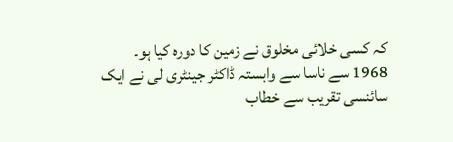کہ کسی خلائی مخلوق نے زمین کا دورہ کیا ہو۔
1968 سے ناسا سے وابستہ ڈاکٹر جینٹری لی نے ایک سائنسی تقریب سے خطاب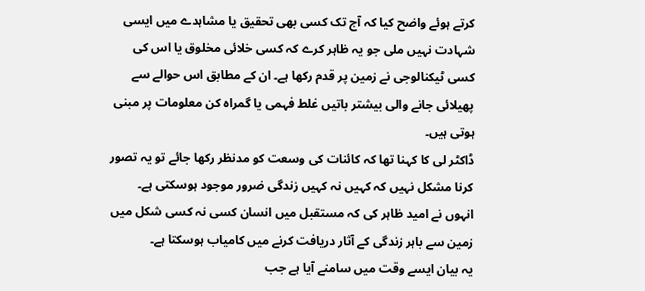کرتے ہوئے واضح کیا کہ آج تک کسی بھی تحقیق یا مشاہدے میں ایسی شہادت نہیں ملی جو یہ ظاہر کرے کہ کسی خلائی مخلوق یا اس کی کسی ٹیکنالوجی نے زمین پر قدم رکھا ہے۔ ان کے مطابق اس حوالے سے پھیلائی جانے والی بیشتر باتیں غلط فہمی یا گمراہ کن معلومات پر مبنی ہوتی ہیں۔
ڈاکٹر لی کا کہنا تھا کہ کائنات کی وسعت کو مدنظر رکھا جائے تو یہ تصور کرنا مشکل نہیں کہ کہیں نہ کہیں زندگی ضرور موجود ہوسکتی ہے۔ انہوں نے امید ظاہر کی کہ مستقبل میں انسان کسی نہ کسی شکل میں زمین سے باہر زندگی کے آثار دریافت کرنے میں کامیاب ہوسکتا ہے۔
یہ بیان ایسے وقت میں سامنے آیا ہے جب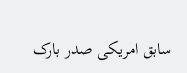سابق امریکی صدر بارک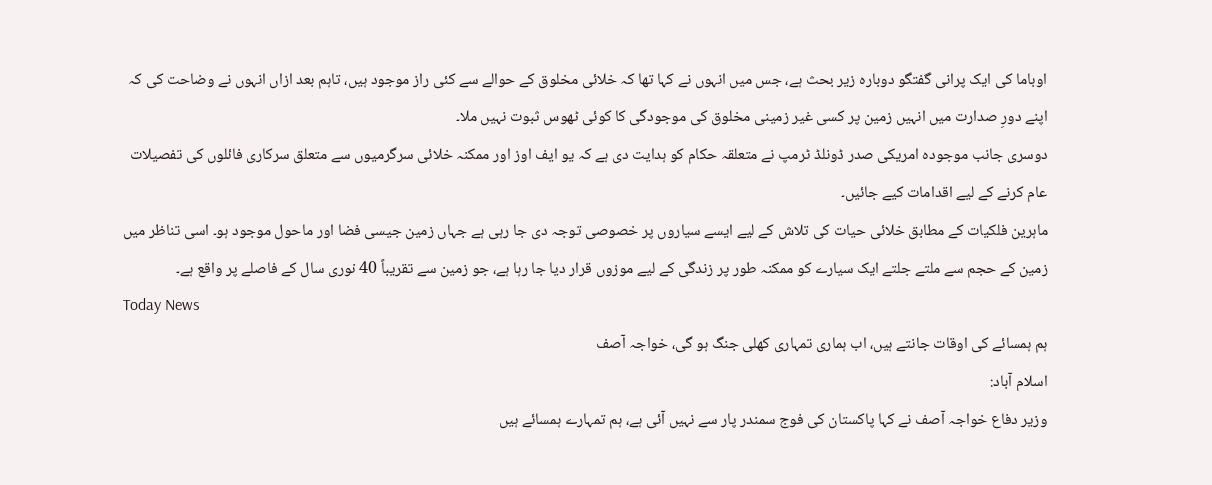اوباما کی ایک پرانی گفتگو دوبارہ زیر بحث ہے، جس میں انہوں نے کہا تھا کہ خلائی مخلوق کے حوالے سے کئی راز موجود ہیں، تاہم بعد ازاں انہوں نے وضاحت کی کہ اپنے دورِ صدارت میں انہیں زمین پر کسی غیر زمینی مخلوق کی موجودگی کا کوئی ٹھوس ثبوت نہیں ملا۔
دوسری جانب موجودہ امریکی صدر ڈونلڈ ٹرمپ نے متعلقہ حکام کو ہدایت دی ہے کہ یو ایف اوز اور ممکنہ خلائی سرگرمیوں سے متعلق سرکاری فائلوں کی تفصیلات عام کرنے کے لیے اقدامات کیے جائیں۔
ماہرین فلکیات کے مطابق خلائی حیات کی تلاش کے لیے ایسے سیاروں پر خصوصی توجہ دی جا رہی ہے جہاں زمین جیسی فضا اور ماحول موجود ہو۔ اسی تناظر میں زمین کے حجم سے ملتے جلتے ایک سیارے کو ممکنہ طور پر زندگی کے لیے موزوں قرار دیا جا رہا ہے، جو زمین سے تقریباً 40 نوری سال کے فاصلے پر واقع ہے۔
Today News
ہم ہمسائے کی اوقات جانتے ہیں، اب ہماری تمہاری کھلی جنگ ہو گی، خواجہ آصف
اسلام آباد:
وزیر دفاع خواجہ آصف نے کہا پاکستان کی فوج سمندر پار سے نہیں آئی ہے، ہم تمہارے ہمسائے ہیں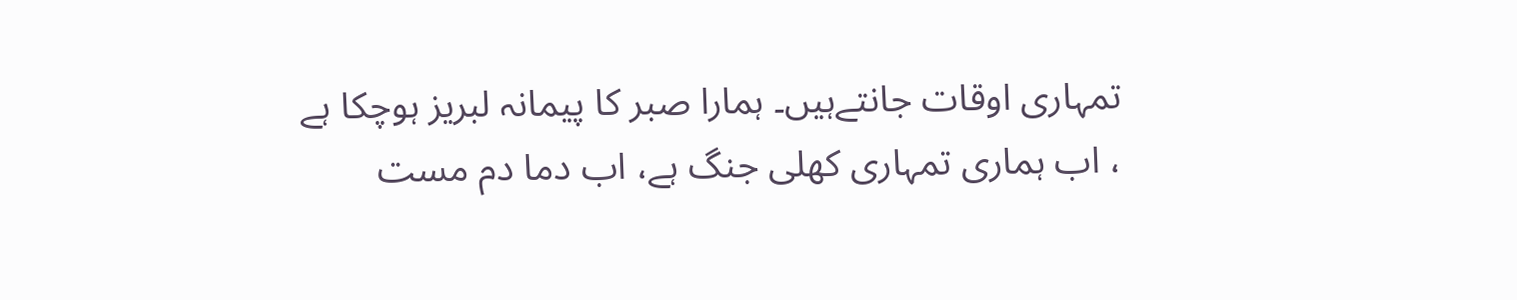تمہاری اوقات جانتےہیں۔ ہمارا صبر کا پیمانہ لبریز ہوچکا ہے ، اب ہماری تمہاری کھلی جنگ ہے، اب دما دم مست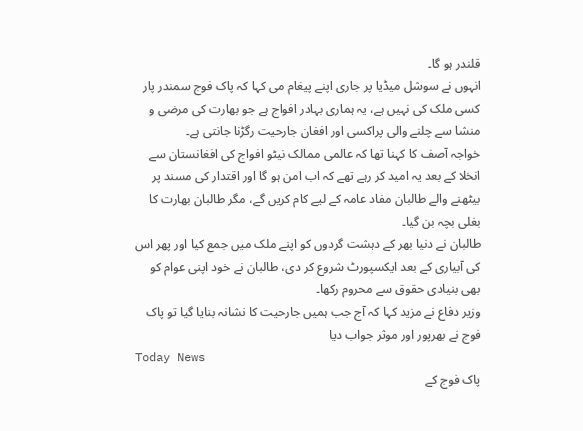قلندر ہو گا۔
انہوں نے سوشل میڈیا پر جاری اپنے پیغام می کہا کہ پاک فوج سمندر پار کسی ملک کی نہیں ہے، یہ ہماری بہادر افواج ہے جو بھارت کی مرضی و منشا سے چلنے والی پراکسی اور افغان جارحیت رگڑنا جانتی ہے۔
خواجہ آصف کا کہنا تھا کہ عالمی ممالک نیٹو افواج کی افغانستان سے انخلا کے بعد یہ امید کر رہے تھے کہ اب امن ہو گا اور اقتدار کی مسند پر بیٹھنے والے طالبان مفاد عامہ کے لیے کام کریں گے، مگر طالبان بھارت کا بغلی بچہ بن گیا۔
طالبان نے دنیا بھر کے دہشت گردوں کو اپنے ملک میں جمع کیا اور پھر اس کی آبیاری کے بعد ایکسپورٹ شروع کر دی، طالبان نے خود اپنی عوام کو بھی بنیادی حقوق سے محروم رکھا۔
وزیر دفاع نے مزید کہا کہ آج جب ہمیں جارحیت کا نشانہ بنایا گیا تو پاک فوج نے بھرپور اور موثر جواب دیا
Today News
پاک فوج کے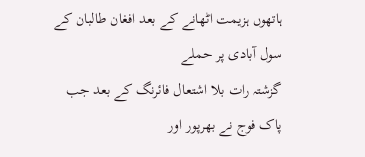ہاتھوں ہزیمت اٹھانے کے بعد افغان طالبان کے سول آبادی پر حملے
گزشتہ رات بلا اشتعال فائرنگ کے بعد جب پاک فوج نے بھرپور اور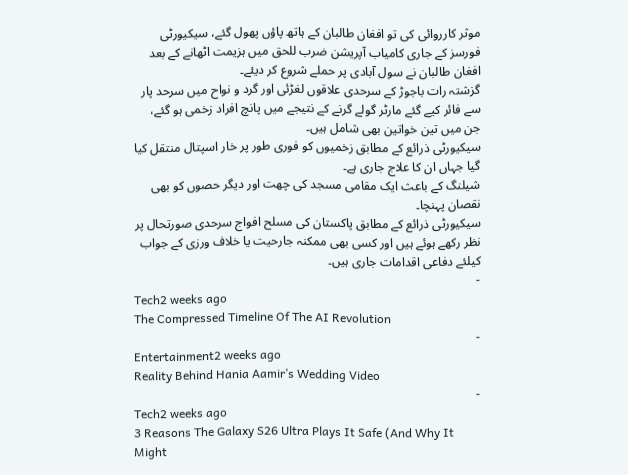موثر کارروائی کی تو افغان طالبان کے ہاتھ پاؤں پھول گئے، سیکیورٹی فورسز کے جاری کامیاب آپریشن ضرب للحق میں ہزیمت اٹھانے کے بعد افغان طالبان نے سول آبادی پر حملے شروع کر دیئے۔
گزشتہ رات باجوڑ کے سرحدی علاقوں لغڑئی اور گرد و نواح میں سرحد پار سے فائر کیے گئے مارٹر گولے گرنے کے نتیجے میں پانچ افراد زخمی ہو گئے، جن میں تین خواتین بھی شامل ہیں۔
سیکیورٹی ذرائع کے مطابق زخمیوں کو فوری طور پر خار اسپتال منتقل کیا گیا جہاں ان کا علاج جاری ہے۔
شیلنگ کے باعث ایک مقامی مسجد کی چھت اور دیگر حصوں کو بھی نقصان پہنچا۔
سیکیورٹی ذرائع کے مطابق پاکستان کی مسلح افواج سرحدی صورتحال پر نظر رکھے ہوئے ہیں اور کسی بھی ممکنہ جارحیت یا خلاف ورزی کے جواب کیلئے دفاعی اقدامات جاری ہیں۔
-
Tech2 weeks ago
The Compressed Timeline Of The AI Revolution
-
Entertainment2 weeks ago
Reality Behind Hania Aamir’s Wedding Video
-
Tech2 weeks ago
3 Reasons The Galaxy S26 Ultra Plays It Safe (And Why It Might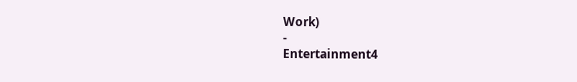Work)
-
Entertainment4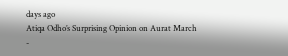days ago
Atiqa Odho’s Surprising Opinion on Aurat March
-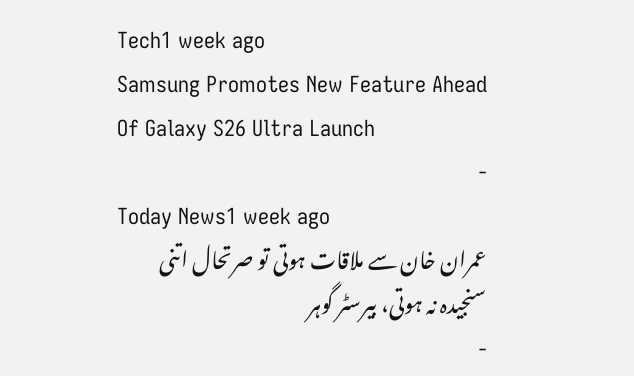Tech1 week ago
Samsung Promotes New Feature Ahead Of Galaxy S26 Ultra Launch
-
Today News1 week ago
عمران خان سے ملاقات ہوتی تو صرتحال اتنی سنجیدہ نہ ہوتی، بیرسٹر گوہر
-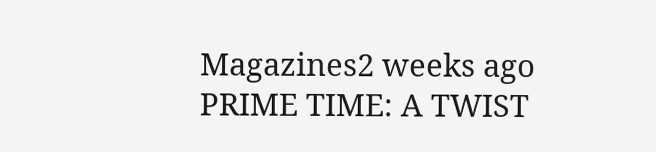Magazines2 weeks ago
PRIME TIME: A TWIST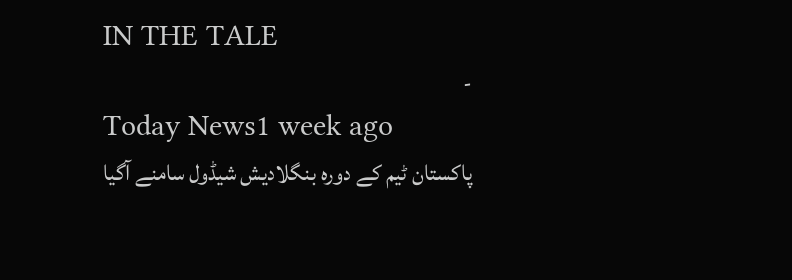IN THE TALE
-
Today News1 week ago
پاکستان ٹیم کے دورہ بنگلادیش شیڈول سامنے آگیا